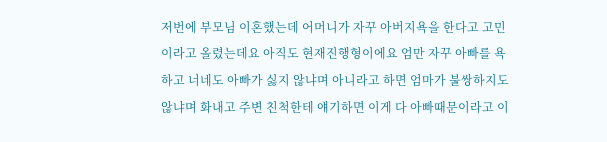저번에 부모님 이혼했는데 어머니가 자꾸 아버지욕을 한다고 고민이라고 올렸는데요 아직도 현재진행형이에요 엄만 자꾸 아빠를 욕하고 너네도 아빠가 싫지 않냐며 아니라고 하면 엄마가 불쌍하지도 않냐며 화내고 주변 친척한테 얘기하면 이게 다 아빠때문이라고 이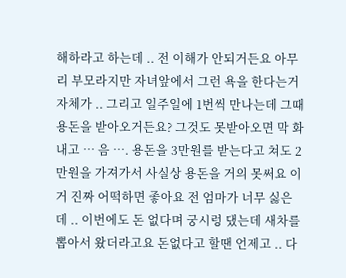해하라고 하는데 .. 전 이해가 안되거든요 아무리 부모라지만 자녀앞에서 그런 욕을 한다는거 자체가 .. 그리고 일주일에 1번씩 만나는데 그때 용돈을 받아오거든요? 그것도 못받아오면 막 화내고 … 음 …. 용돈을 3만원를 받는다고 쳐도 2만원을 가져가서 사실상 용돈을 거의 못써요 이거 진짜 어떡하면 좋아요 전 엄마가 너무 싫은데 .. 이번에도 돈 없다며 궁시렁 댔는데 새차를 뽑아서 왔더라고요 돈없다고 할땐 언제고 .. 다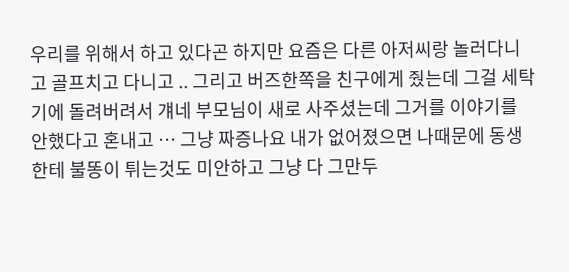우리를 위해서 하고 있다곤 하지만 요즘은 다른 아저씨랑 놀러다니고 골프치고 다니고 .. 그리고 버즈한쪽을 친구에게 줬는데 그걸 세탁기에 돌려버려서 걔네 부모님이 새로 사주셨는데 그거를 이야기를 안했다고 혼내고 … 그냥 짜증나요 내가 없어졌으면 나때문에 동생한테 불똥이 튀는것도 미안하고 그냥 다 그만두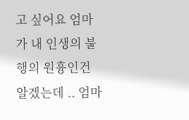고 싶어요 엄마가 내 인생의 불행의 원흉인건 알겠는데 .. 엄마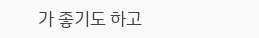가 좋기도 하고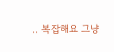.. 복잡해요 그냥